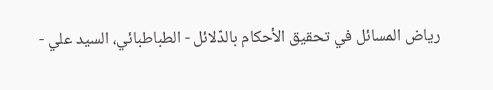رياض المسائل في تحقيق الأحكام بالدّلائل - الطباطبائي، السيد علي -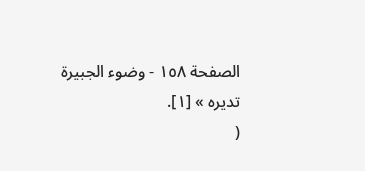الصفحة ١٥٨ - وضوء الجبيرة
تديره » [١].
(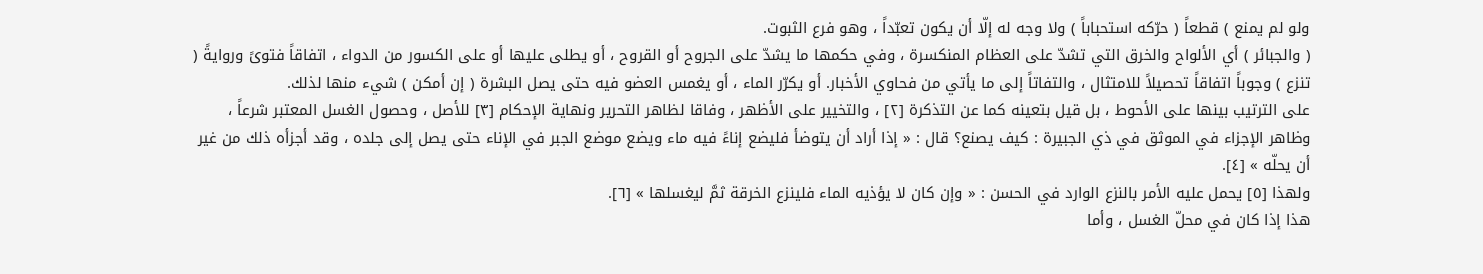ولو لم يمنع ) قطعاً ( حرّكه استحباباً ) ولا وجه له إلّا أن يكون تعبّداً ، وهو فرع الثبوت.
( والجبائر ) أي الألواح والخرق التي تشدّ على العظام المنكسرة ، وفي حكمها ما يشدّ على الجروح أو القروح ، أو يطلى عليها أو على الكسور من الدواء ، اتفاقاً فتوىً وروايةً ( تنزع ) وجوباً اتفاقاً تحصيلاً للامتثال ، والتفاتاً إلى ما يأتي من فحاوي الأخبار. أو يكرّر الماء ، أو يغمس العضو فيه حتى يصل البشرة ( إن أمكن ) شيء منها لذلك.
على الترتيب بينها على الأحوط ، بل قيل بتعينه كما عن التذكرة [٢] ، والتخيير على الأظهر ، وفاقا لظاهر التحرير ونهاية الإحكام [٣] للأصل ، وحصول الغسل المعتبر شرعاً ، وظاهر الإجزاء في الموثق في ذي الجبيرة : كيف يصنع؟ قال : « إذا أراد أن يتوضأ فليضع إناءً فيه ماء ويضع موضع الجبر في الإناء حتى يصل إلى جلده ، وقد أجزأه ذلك من غير أن يحلّه » [٤].
ولهذا [٥] يحمل عليه الأمر بالنزع الوارد في الحسن : « وإن كان لا يؤذيه الماء فلينزع الخرقة ثمَّ ليغسلها » [٦].
هذا إذا كان في محلّ الغسل ، وأما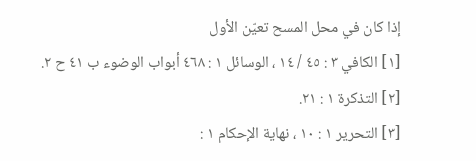إذا كان في محل المسح تعيّن الأول
[١] الكافي ٣ : ٤٥ / ١٤ ، الوسائل ١ : ٤٦٨ أبواب الوضوء ب ٤١ ح ٢.
[٢] التذكرة ١ : ٢١.
[٣] التحرير ١ : ١٠ ، نهاية الإحكام ١ :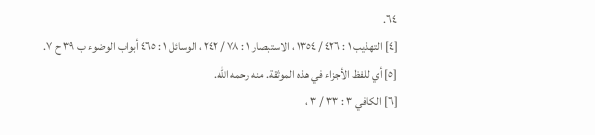٦٤.
[٤] التهذيب ١ : ٤٢٦ / ١٣٥٤ ، الاستبصار ١ : ٧٨ / ٢٤٢ ، الوسائل ١ : ٤٦٥ أبواب الوضوء ب ٣٩ ح ٧.
[٥] أي للفظ الأجزاء في هذه الموثقة. منه رحمه الله.
[٦] الكافي ٣ : ٣٣ / ٣ ،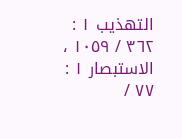التهذيب ١ : ٣٦٢ / ١٠٥٩ ، الاستبصار ١ : ٧٧ /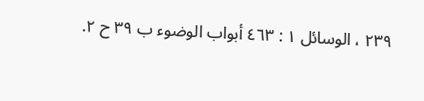٢٣٩ ، الوسائل ١ : ٤٦٣ أبواب الوضوء ب ٣٩ ح ٢.